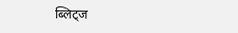ब्लिट्ज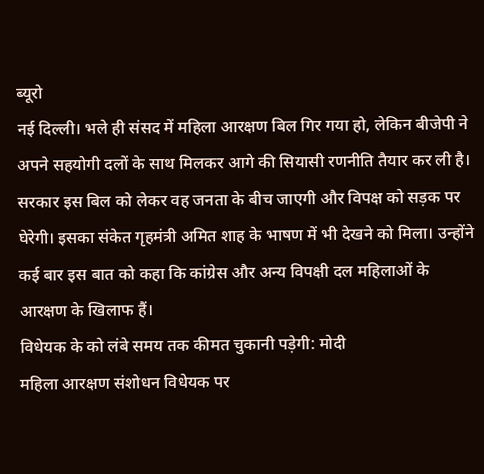ब्यूरो
नई दिल्ली। भले ही संसद में महिला आरक्षण बिल गिर गया हो, लेकिन बीजेपी ने अपने सहयोगी दलों के साथ मिलकर आगे की सियासी रणनीति तैयार कर ली है। सरकार इस बिल को लेकर वह जनता के बीच जाएगी और विपक्ष को सड़क पर घेरेगी। इसका संकेत गृहमंत्री अमित शाह के भाषण में भी देखने को मिला। उन्होंने कई बार इस बात को कहा कि कांग्रेस और अन्य विपक्षी दल महिलाओं के आरक्षण के खिलाफ हैं।
विधेयक के को लंबे समय तक कीमत चुकानी पड़ेगी: मोदी
महिला आरक्षण संशोधन विधेयक पर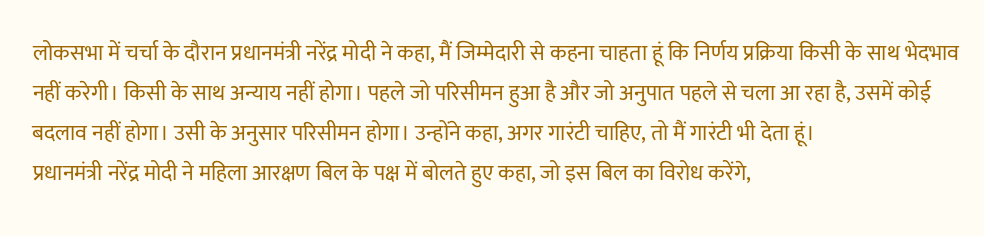लोकसभा में चर्चा के दौरान प्रधानमंत्री नरेंद्र मोदी ने कहा, मैं जिम्मेदारी से कहना चाहता हूं कि निर्णय प्रक्रिया किसी के साथ भेदभाव नहीं करेगी। किसी के साथ अन्याय नहीं होगा। पहले जो परिसीमन हुआ है और जो अनुपात पहले से चला आ रहा है, उसमें कोई बदलाव नहीं होगा। उसी के अनुसार परिसीमन होगा। उन्होंने कहा, अगर गारंटी चाहिए, तो मैं गारंटी भी देता हूं।
प्रधानमंत्री नरेंद्र मोदी ने महिला आरक्षण बिल के पक्ष में बोलते हुए कहा, जो इस बिल का विरोध करेंगे,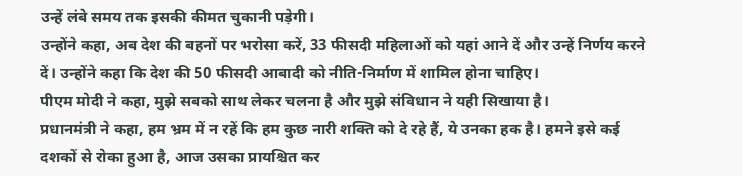उन्हें लंबे समय तक इसकी कीमत चुकानी पड़ेगी।
उन्होंने कहा, अब देश की बहनों पर भरोसा करें, 33 फीसदी महिलाओं को यहां आने दें और उन्हें निर्णय करने दें। उन्होंने कहा कि देश की 50 फीसदी आबादी को नीति-निर्माण में शामिल होना चाहिए।
पीएम मोदी ने कहा, मुझे सबको साथ लेकर चलना है और मुझे संविधान ने यही सिखाया है।
प्रधानमंत्री ने कहा, हम भ्रम में न रहें कि हम कुछ नारी शक्ति को दे रहे हैं, ये उनका हक है। हमने इसे कई दशकों से रोका हुआ है, आज उसका प्रायश्चित कर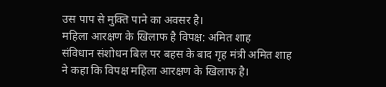उस पाप से मुक्ति पाने का अवसर है।
महिला आरक्षण के खिलाफ है विपक्ष: अमित शाह
संविधान संशोधन बिल पर बहस के बाद गृह मंत्री अमित शाह ने कहा कि विपक्ष महिला आरक्षण के खिलाफ है।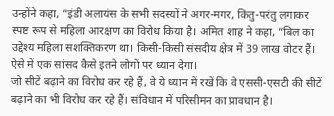उन्होंने कहा, ”इंडी अलायंस के सभी सदस्यों ने अगर-मगर, किंतु-परंतु लगाकर स्पष्ट रूप से महिला आरक्षण का विरोध किया है। अमित शाह ने कहा, ”बिल का उद्देश्य महिला सशक्तिकरण था। किसी-किसी संसदीय क्षेत्र में 39 लाख वोटर हैं। ऐसे में एक सांसद कैसे इतने लोगों पर ध्यान देगा।
जो सीटें बढ़ाने का विरोध कर रहे हैं, वे ये ध्यान में रखें कि वे एससी-एसटी की सीटें बढ़ाने का भी विरोध कर रहे हैं। संविधान में परिसीमन का प्रावधान है।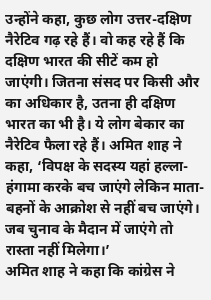उन्होंने कहा, कुछ लोग उत्तर-दक्षिण नैरेटिव गढ़ रहे हैं। वो कह रहे हैं कि दक्षिण भारत की सीटें कम हो जाएंगी। जितना संसद पर किसी और का अधिकार है, उतना ही दक्षिण भारत का भी है। ये लोग बेकार का नैरेटिव फैला रहे हैं। अमित शाह ने कहा, ‘विपक्ष के सदस्य यहां हल्ला-हंगामा करके बच जाएंगे लेकिन माता-बहनों के आक्रोश से नहीं बच जाएंगे। जब चुनाव के मैदान में जाएंगे तो रास्ता नहीं मिलेगा।’
अमित शाह ने कहा कि कांग्रेस ने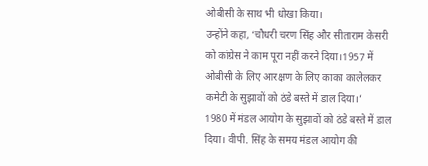ओबीसी के साथ भी धोखा किया।
उन्होंने कहा, ‘चौधरी चरण सिंह और सीताराम केसरी को कांग्रेस ने काम पूरा नहीं करने दिया।1957 में ओबीसी के लिए आरक्षण के लिए काका कालेलकर कमेटी के सुझावों को ठंडे बस्ते में डाल दिया।’
1980 में मंडल आयोग के सुझावों को ठंडे बस्ते में डाल दिया। वीपी. सिंह के समय मंडल आयोग की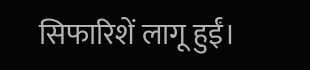सिफारिशें लागू हुईं।